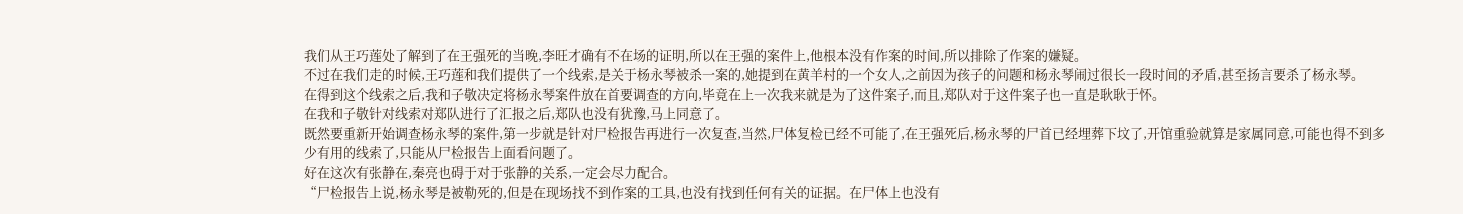我们从王巧莲处了解到了在王强死的当晚,李旺才确有不在场的证明,所以在王强的案件上,他根本没有作案的时间,所以排除了作案的嫌疑。
不过在我们走的时候,王巧莲和我们提供了一个线索,是关于杨永琴被杀一案的,她提到在黄羊村的一个女人,之前因为孩子的问题和杨永琴闹过很长一段时间的矛盾,甚至扬言要杀了杨永琴。
在得到这个线索之后,我和子敬决定将杨永琴案件放在首要调查的方向,毕竟在上一次我来就是为了这件案子,而且,郑队对于这件案子也一直是耿耿于怀。
在我和子敬针对线索对郑队进行了汇报之后,郑队也没有犹豫,马上同意了。
既然要重新开始调查杨永琴的案件,第一步就是针对尸检报告再进行一次复查,当然,尸体复检已经不可能了,在王强死后,杨永琴的尸首已经埋葬下坟了,开馆重验就算是家属同意,可能也得不到多少有用的线索了,只能从尸检报告上面看问题了。
好在这次有张静在,秦亮也碍于对于张静的关系,一定会尽力配合。
“尸检报告上说,杨永琴是被勒死的,但是在现场找不到作案的工具,也没有找到任何有关的证据。在尸体上也没有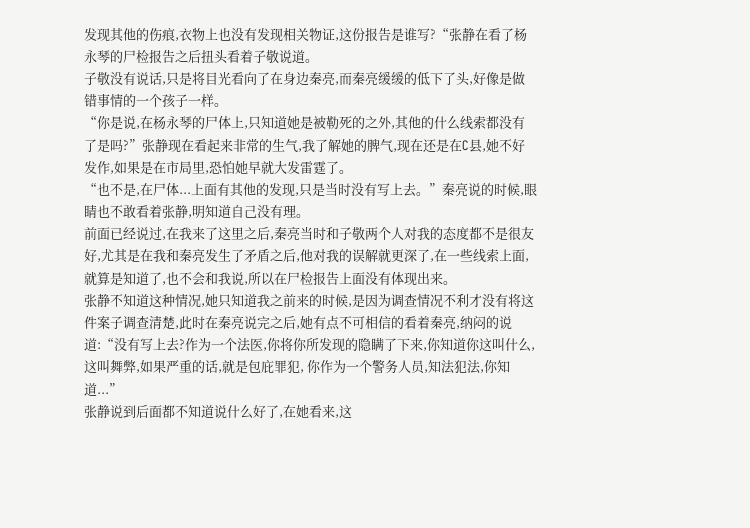发现其他的伤痕,衣物上也没有发现相关物证,这份报告是谁写?“张静在看了杨永琴的尸检报告之后扭头看着子敬说道。
子敬没有说话,只是将目光看向了在身边秦亮,而秦亮缓缓的低下了头,好像是做错事情的一个孩子一样。
“你是说,在杨永琴的尸体上,只知道她是被勒死的之外,其他的什么线索都没有了是吗?”张静现在看起来非常的生气,我了解她的脾气,现在还是在C县,她不好发作,如果是在市局里,恐怕她早就大发雷霆了。
“也不是,在尸体...上面有其他的发现,只是当时没有写上去。”秦亮说的时候,眼睛也不敢看着张静,明知道自己没有理。
前面已经说过,在我来了这里之后,秦亮当时和子敬两个人对我的态度都不是很友好,尤其是在我和秦亮发生了矛盾之后,他对我的误解就更深了,在一些线索上面,就算是知道了,也不会和我说,所以在尸检报告上面没有体现出来。
张静不知道这种情况,她只知道我之前来的时候,是因为调查情况不利才没有将这件案子调查清楚,此时在秦亮说完之后,她有点不可相信的看着秦亮,纳闷的说道:“没有写上去?作为一个法医,你将你所发现的隐瞒了下来,你知道你这叫什么,这叫舞弊,如果严重的话,就是包庇罪犯, 你作为一个警务人员,知法犯法,你知道...”
张静说到后面都不知道说什么好了,在她看来,这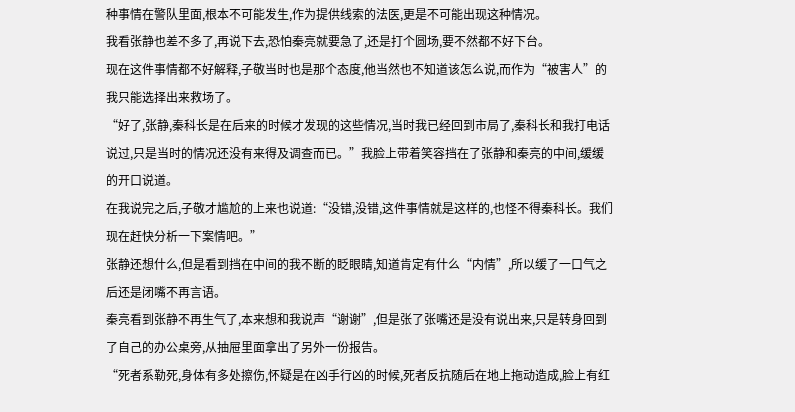种事情在警队里面,根本不可能发生,作为提供线索的法医,更是不可能出现这种情况。
我看张静也差不多了,再说下去,恐怕秦亮就要急了,还是打个圆场,要不然都不好下台。
现在这件事情都不好解释,子敬当时也是那个态度,他当然也不知道该怎么说,而作为“被害人”的我只能选择出来救场了。
“好了,张静,秦科长是在后来的时候才发现的这些情况,当时我已经回到市局了,秦科长和我打电话说过,只是当时的情况还没有来得及调查而已。”我脸上带着笑容挡在了张静和秦亮的中间,缓缓的开口说道。
在我说完之后,子敬才尴尬的上来也说道:“没错,没错,这件事情就是这样的,也怪不得秦科长。我们现在赶快分析一下案情吧。”
张静还想什么,但是看到挡在中间的我不断的眨眼睛,知道肯定有什么“内情”,所以缓了一口气之后还是闭嘴不再言语。
秦亮看到张静不再生气了,本来想和我说声“谢谢”,但是张了张嘴还是没有说出来,只是转身回到了自己的办公桌旁,从抽屉里面拿出了另外一份报告。
“死者系勒死,身体有多处擦伤,怀疑是在凶手行凶的时候,死者反抗随后在地上拖动造成,脸上有红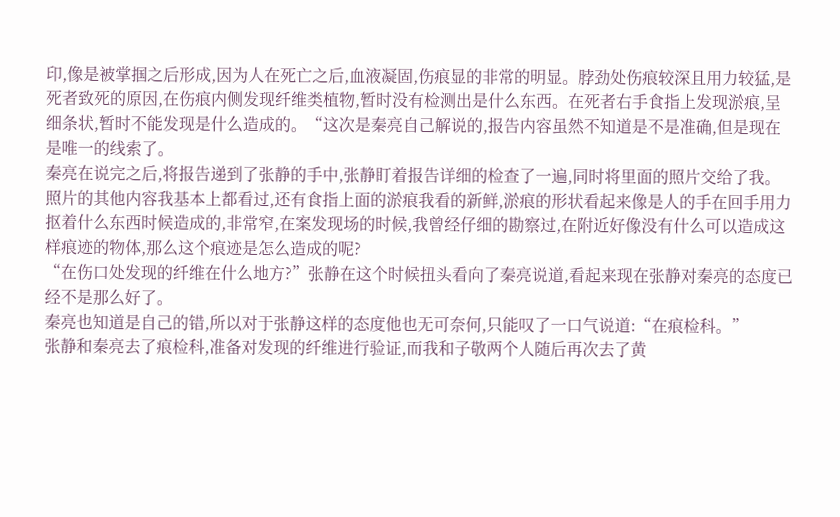印,像是被掌掴之后形成,因为人在死亡之后,血液凝固,伤痕显的非常的明显。脖劲处伤痕较深且用力较猛,是死者致死的原因,在伤痕内侧发现纤维类植物,暂时没有检测出是什么东西。在死者右手食指上发现淤痕,呈细条状,暂时不能发现是什么造成的。“这次是秦亮自己解说的,报告内容虽然不知道是不是准确,但是现在是唯一的线索了。
秦亮在说完之后,将报告递到了张静的手中,张静盯着报告详细的检查了一遍,同时将里面的照片交给了我。
照片的其他内容我基本上都看过,还有食指上面的淤痕我看的新鲜,淤痕的形状看起来像是人的手在回手用力抠着什么东西时候造成的,非常窄,在案发现场的时候,我曾经仔细的勘察过,在附近好像没有什么可以造成这样痕迹的物体,那么这个痕迹是怎么造成的呢?
“在伤口处发现的纤维在什么地方?”张静在这个时候扭头看向了秦亮说道,看起来现在张静对秦亮的态度已经不是那么好了。
秦亮也知道是自己的错,所以对于张静这样的态度他也无可奈何,只能叹了一口气说道:“在痕检科。”
张静和秦亮去了痕检科,准备对发现的纤维进行验证,而我和子敬两个人随后再次去了黄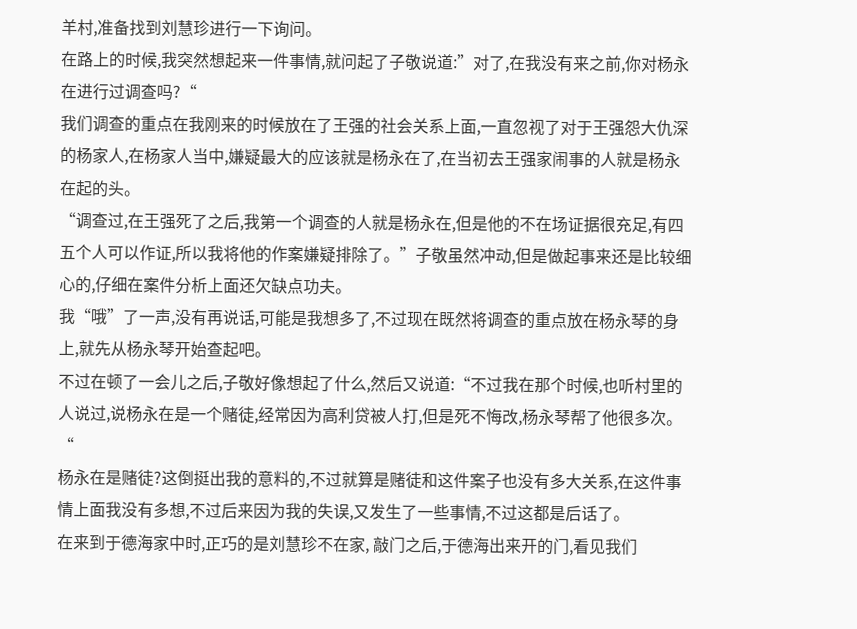羊村,准备找到刘慧珍进行一下询问。
在路上的时候,我突然想起来一件事情,就问起了子敬说道:”对了,在我没有来之前,你对杨永在进行过调查吗?“
我们调查的重点在我刚来的时候放在了王强的社会关系上面,一直忽视了对于王强怨大仇深的杨家人,在杨家人当中,嫌疑最大的应该就是杨永在了,在当初去王强家闹事的人就是杨永在起的头。
“调查过,在王强死了之后,我第一个调查的人就是杨永在,但是他的不在场证据很充足,有四五个人可以作证,所以我将他的作案嫌疑排除了。”子敬虽然冲动,但是做起事来还是比较细心的,仔细在案件分析上面还欠缺点功夫。
我“哦”了一声,没有再说话,可能是我想多了,不过现在既然将调查的重点放在杨永琴的身上,就先从杨永琴开始查起吧。
不过在顿了一会儿之后,子敬好像想起了什么,然后又说道:“不过我在那个时候,也听村里的人说过,说杨永在是一个赌徒,经常因为高利贷被人打,但是死不悔改,杨永琴帮了他很多次。“
杨永在是赌徒?这倒挺出我的意料的,不过就算是赌徒和这件案子也没有多大关系,在这件事情上面我没有多想,不过后来因为我的失误,又发生了一些事情,不过这都是后话了。
在来到于德海家中时,正巧的是刘慧珍不在家, 敲门之后,于德海出来开的门,看见我们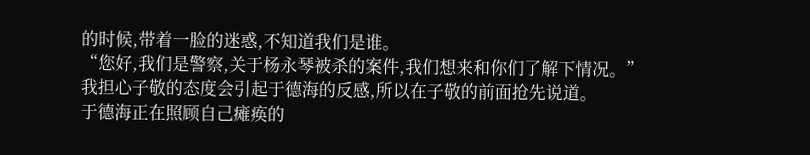的时候,带着一脸的迷惑,不知道我们是谁。
“您好,我们是警察,关于杨永琴被杀的案件,我们想来和你们了解下情况。”我担心子敬的态度会引起于德海的反感,所以在子敬的前面抢先说道。
于德海正在照顾自己瘫痪的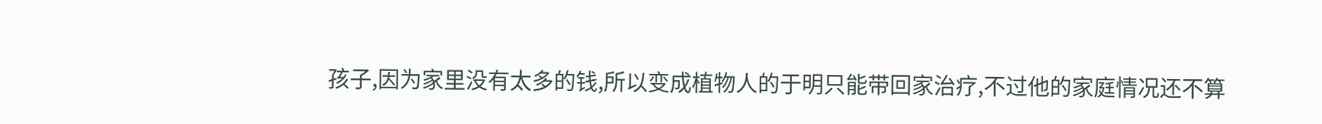孩子,因为家里没有太多的钱,所以变成植物人的于明只能带回家治疗,不过他的家庭情况还不算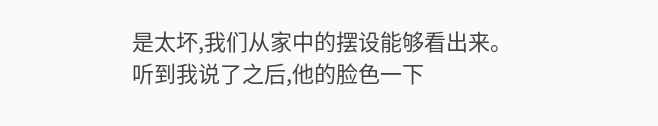是太坏,我们从家中的摆设能够看出来。
听到我说了之后,他的脸色一下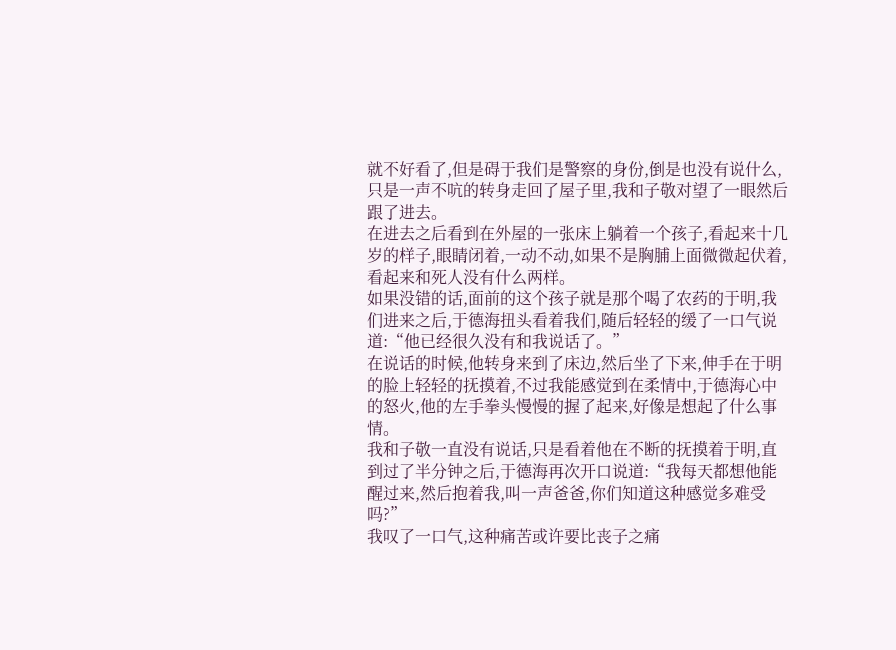就不好看了,但是碍于我们是警察的身份,倒是也没有说什么,只是一声不吭的转身走回了屋子里,我和子敬对望了一眼然后跟了进去。
在进去之后看到在外屋的一张床上躺着一个孩子,看起来十几岁的样子,眼睛闭着,一动不动,如果不是胸脯上面微微起伏着,看起来和死人没有什么两样。
如果没错的话,面前的这个孩子就是那个喝了农药的于明,我们进来之后,于德海扭头看着我们,随后轻轻的缓了一口气说道:“他已经很久没有和我说话了。”
在说话的时候,他转身来到了床边,然后坐了下来,伸手在于明的脸上轻轻的抚摸着,不过我能感觉到在柔情中,于德海心中的怒火,他的左手拳头慢慢的握了起来,好像是想起了什么事情。
我和子敬一直没有说话,只是看着他在不断的抚摸着于明,直到过了半分钟之后,于德海再次开口说道:“我每天都想他能醒过来,然后抱着我,叫一声爸爸,你们知道这种感觉多难受吗?”
我叹了一口气,这种痛苦或许要比丧子之痛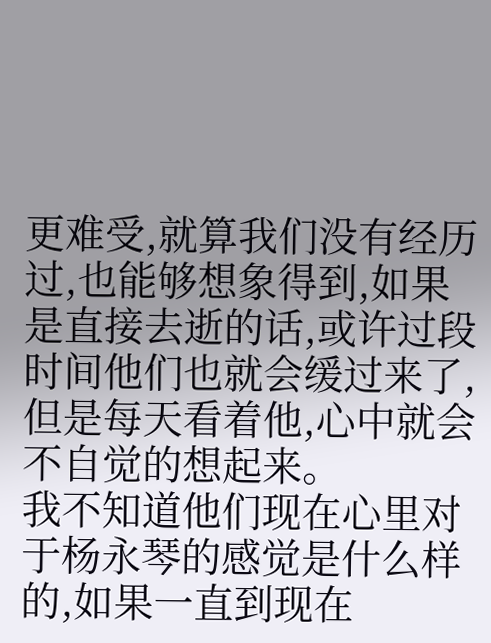更难受,就算我们没有经历过,也能够想象得到,如果是直接去逝的话,或许过段时间他们也就会缓过来了,但是每天看着他,心中就会不自觉的想起来。
我不知道他们现在心里对于杨永琴的感觉是什么样的,如果一直到现在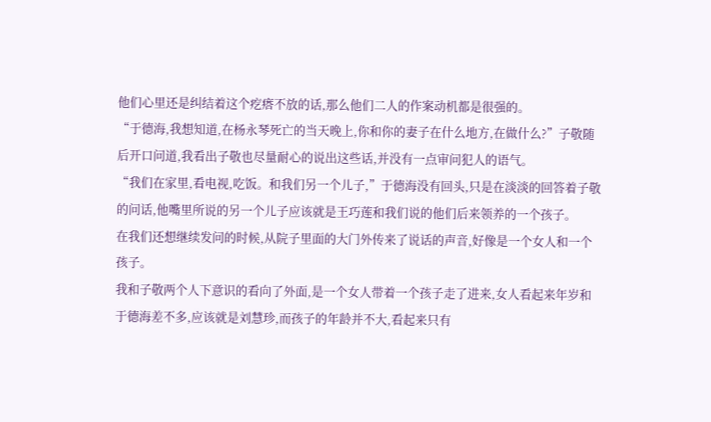他们心里还是纠结着这个疙瘩不放的话,那么他们二人的作案动机都是很强的。
“于德海,我想知道,在杨永琴死亡的当天晚上,你和你的妻子在什么地方,在做什么?”子敬随后开口问道,我看出子敬也尽量耐心的说出这些话,并没有一点审问犯人的语气。
“我们在家里,看电视,吃饭。和我们另一个儿子,”于德海没有回头,只是在淡淡的回答着子敬的问话,他嘴里所说的另一个儿子应该就是王巧莲和我们说的他们后来领养的一个孩子。
在我们还想继续发问的时候,从院子里面的大门外传来了说话的声音,好像是一个女人和一个孩子。
我和子敬两个人下意识的看向了外面,是一个女人带着一个孩子走了进来,女人看起来年岁和于德海差不多,应该就是刘慧珍,而孩子的年龄并不大,看起来只有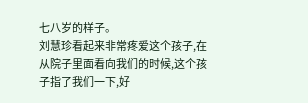七八岁的样子。
刘慧珍看起来非常疼爱这个孩子,在从院子里面看向我们的时候,这个孩子指了我们一下,好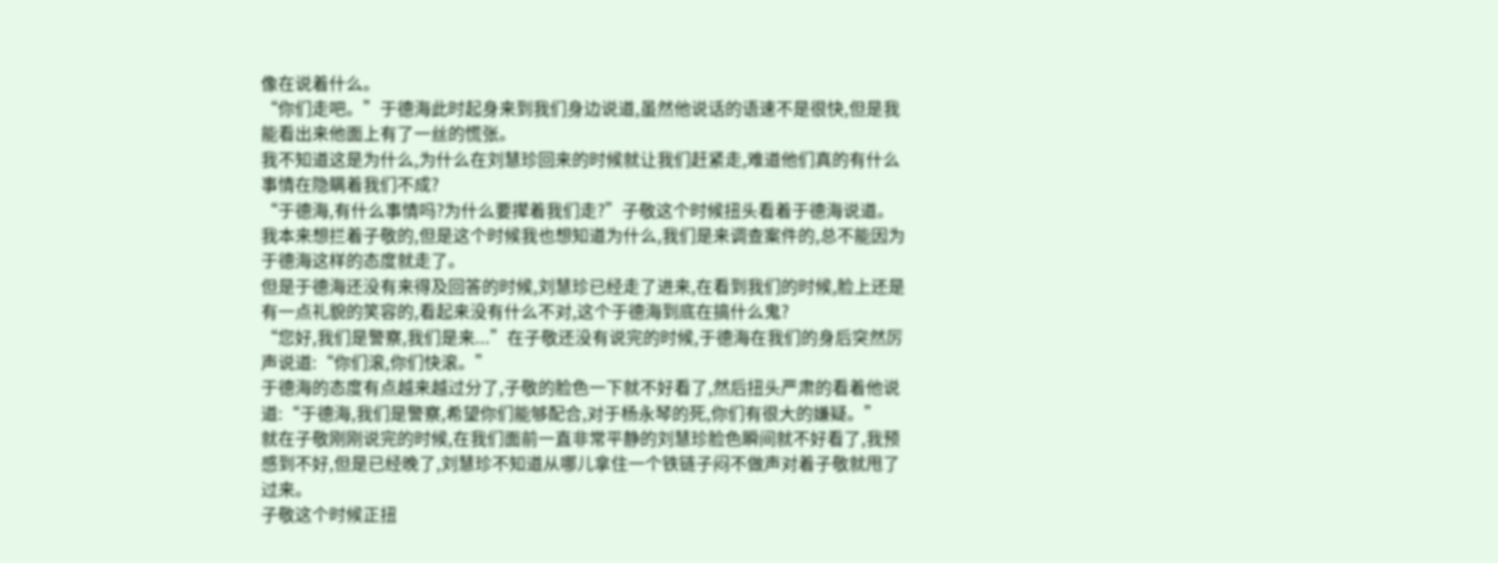像在说着什么。
“你们走吧。”于德海此时起身来到我们身边说道,虽然他说话的语速不是很快,但是我能看出来他面上有了一丝的慌张。
我不知道这是为什么,为什么在刘慧珍回来的时候就让我们赶紧走,难道他们真的有什么事情在隐瞒着我们不成?
“于德海,有什么事情吗?为什么要撵着我们走?”子敬这个时候扭头看着于德海说道。
我本来想拦着子敬的,但是这个时候我也想知道为什么,我们是来调查案件的,总不能因为于德海这样的态度就走了。
但是于德海还没有来得及回答的时候,刘慧珍已经走了进来,在看到我们的时候,脸上还是有一点礼貌的笑容的,看起来没有什么不对,这个于德海到底在搞什么鬼?
“您好,我们是警察,我们是来...”在子敬还没有说完的时候,于德海在我们的身后突然厉声说道:“你们滚,你们快滚。”
于德海的态度有点越来越过分了,子敬的脸色一下就不好看了,然后扭头严肃的看着他说道:“于德海,我们是警察,希望你们能够配合,对于杨永琴的死,你们有很大的嫌疑。”
就在子敬刚刚说完的时候,在我们面前一直非常平静的刘慧珍脸色瞬间就不好看了,我预感到不好,但是已经晚了,刘慧珍不知道从哪儿拿住一个铁链子闷不做声对着子敬就甩了过来。
子敬这个时候正扭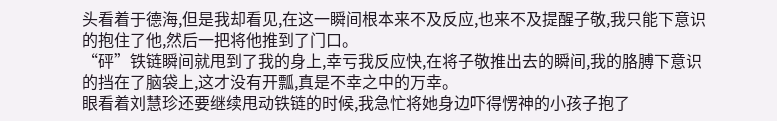头看着于德海,但是我却看见,在这一瞬间根本来不及反应,也来不及提醒子敬,我只能下意识的抱住了他,然后一把将他推到了门口。
“砰”铁链瞬间就甩到了我的身上,幸亏我反应快,在将子敬推出去的瞬间,我的胳膊下意识的挡在了脑袋上,这才没有开瓢,真是不幸之中的万幸。
眼看着刘慧珍还要继续甩动铁链的时候,我急忙将她身边吓得愣神的小孩子抱了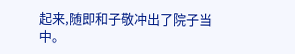起来,随即和子敬冲出了院子当中。